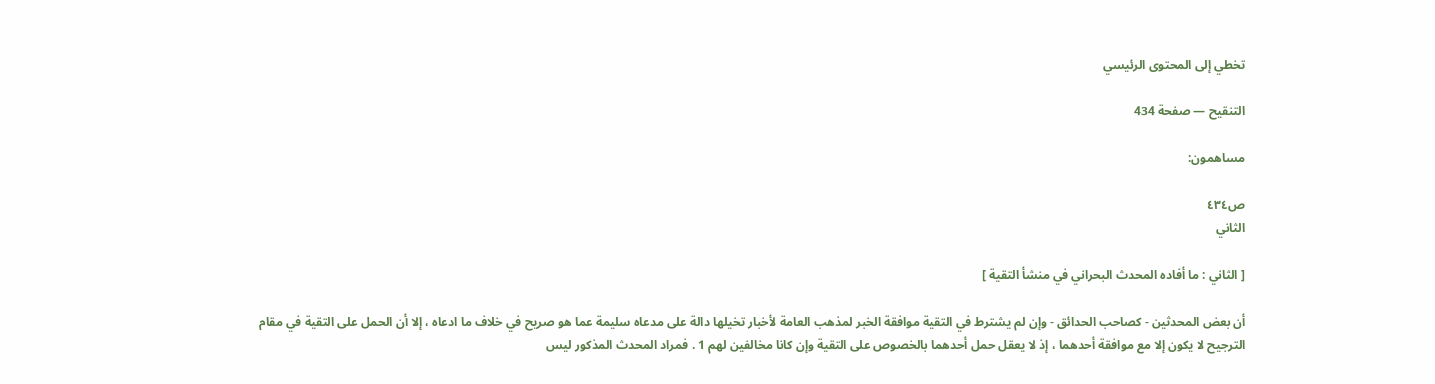تخطي إلى المحتوى الرئيسي

التنقيح — صفحة 434

مساهمون:

ص٤٣٤
الثاني

[ الثاني : ما أفاده المحدث البحراني في منشأ التقية ]

أن بعض المحدثين - كصاحب الحدائق - وإن لم يشترط في التقية موافقة الخبر لمذهب العامة لأخبار تخيلها دالة على مدعاه سليمة عما هو صريح في خلاف ما ادعاه ، إلا أن الحمل على التقية في مقام الترجيح لا يكون إلا مع موافقة أحدهما ، إذ لا يعقل حمل أحدهما بالخصوص على التقية وإن كانا مخالفين لهم 1 . فمراد المحدث المذكور ليس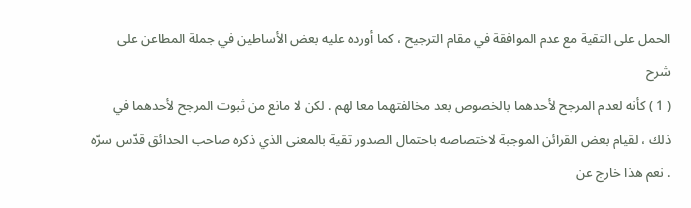الحمل على التقية مع عدم الموافقة في مقام الترجيح ، كما أورده عليه بعض الأساطين في جملة المطاعن على
شرح
( 1 ) كأنه لعدم المرجح لأحدهما بالخصوص بعد مخالفتهما معا لهم . لكن لا مانع من ثبوت المرجح لأحدهما في ذلك ، لقيام بعض القرائن الموجبة لاختصاصه باحتمال الصدور تقية بالمعنى الذي ذكره صاحب الحدائق قدّس سرّه . نعم هذا خارج عن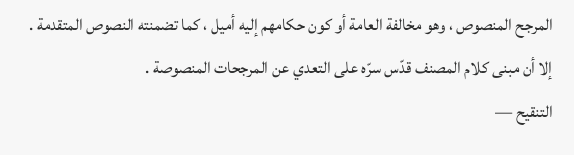المرجح المنصوص ، وهو مخالفة العامة أو كون حكامهم إليه أميل ، كما تضمنته النصوص المتقدمة . إلا أن مبنى كلام المصنف قدّس سرّه على التعدي عن المرجحات المنصوصة .
التنقيح —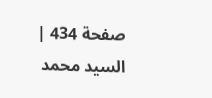صفحة 434 | السيد محمد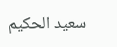سعيد الحكيم